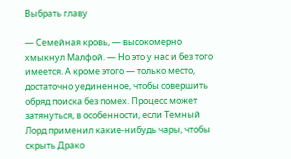Выбрать главу

— Семейная кровь, — высокомерно хмыкнул Малфой. — Но это у нас и без того имеется. А кроме этого — только место, достаточно уединенное, чтобы совершить обряд поиска без помех. Процесс может затянуться, в особенности, если Темный Лорд применил какие-нибудь чары, чтобы скрыть Драко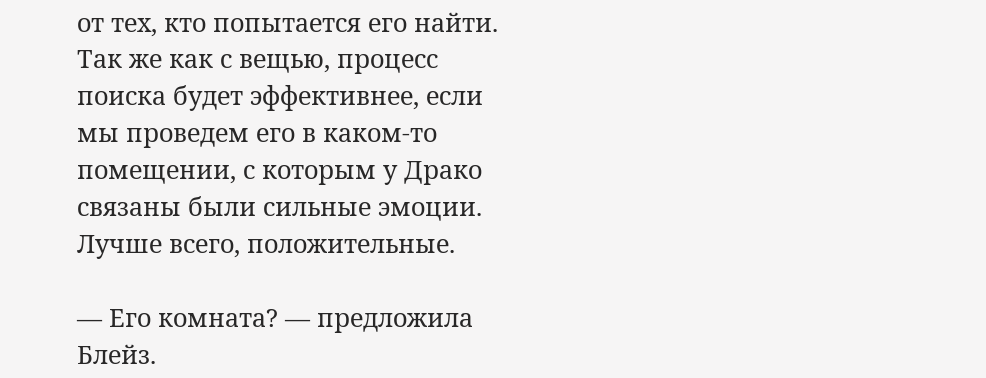от тех, кто попытается его найти. Так же как с вещью, процесс поиска будет эффективнее, если мы проведем его в каком-то помещении, с которым у Драко связаны были сильные эмоции. Лучше всего, положительные.

— Его комната? — предложила Блейз.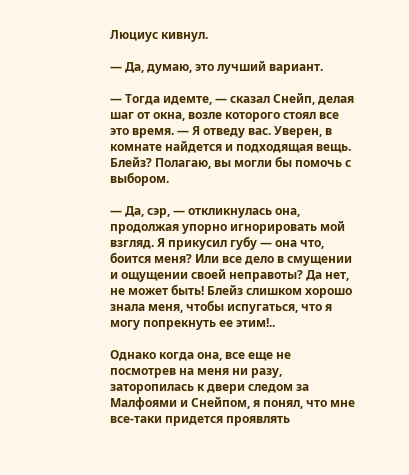Люциус кивнул.

— Да, думаю, это лучший вариант.

— Тогда идемте, — сказал Снейп, делая шаг от окна, возле которого стоял все это время. — Я отведу вас. Уверен, в комнате найдется и подходящая вещь. Блейз? Полагаю, вы могли бы помочь с выбором.

— Да, сэр, — откликнулась она, продолжая упорно игнорировать мой взгляд. Я прикусил губу — она что, боится меня? Или все дело в смущении и ощущении своей неправоты? Да нет, не может быть! Блейз слишком хорошо знала меня, чтобы испугаться, что я могу попрекнуть ее этим!..

Однако когда она, все еще не посмотрев на меня ни разу, заторопилась к двери следом за Малфоями и Снейпом, я понял, что мне все-таки придется проявлять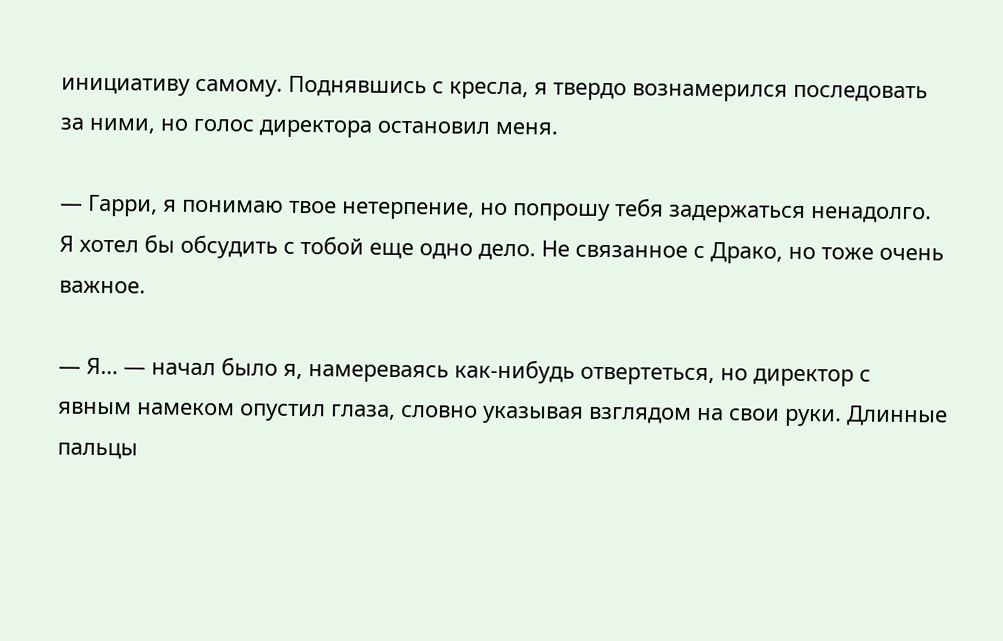инициативу самому. Поднявшись с кресла, я твердо вознамерился последовать за ними, но голос директора остановил меня.

— Гарри, я понимаю твое нетерпение, но попрошу тебя задержаться ненадолго. Я хотел бы обсудить с тобой еще одно дело. Не связанное с Драко, но тоже очень важное.

— Я… — начал было я, намереваясь как-нибудь отвертеться, но директор с явным намеком опустил глаза, словно указывая взглядом на свои руки. Длинные пальцы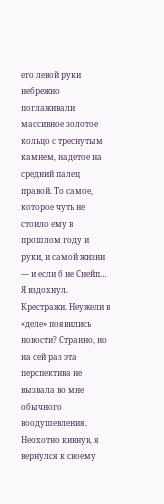его левой руки небрежно поглаживали массивное золотое кольцо с треснутым камнем, надетое на средний палец правой. То самое, которое чуть не стоило ему в прошлом году и руки, и самой жизни — и если б не Снейп… Я вздохнул. Крестражи. Неужели в «деле» появились новости? Странно, но на сей раз эта перспектива не вызвала во мне обычного воодушевления. Неохотно кивнув, я вернулся к своему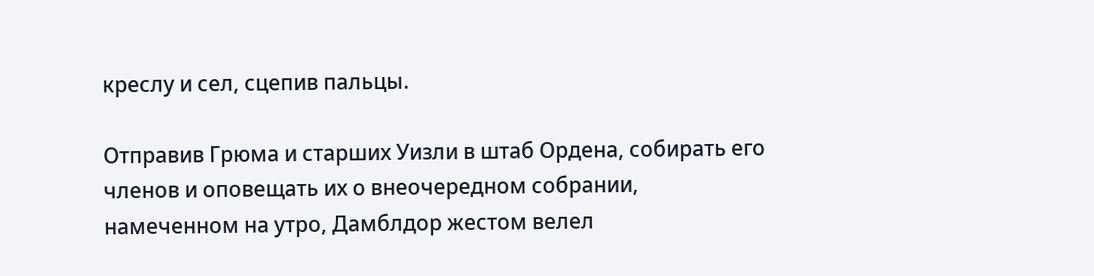креслу и сел, сцепив пальцы.

Отправив Грюма и старших Уизли в штаб Ордена, собирать его членов и оповещать их о внеочередном собрании, намеченном на утро, Дамблдор жестом велел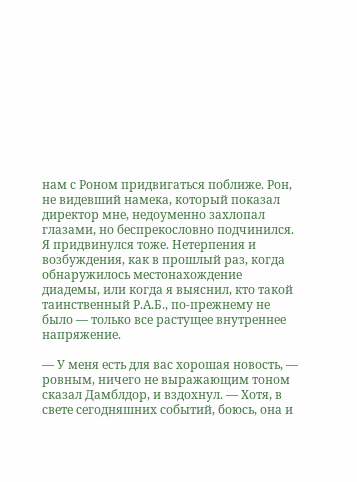нам с Роном придвигаться поближе. Рон, не видевший намека, который показал директор мне, недоуменно захлопал глазами, но беспрекословно подчинился. Я придвинулся тоже. Нетерпения и возбуждения, как в прошлый раз, когда обнаружилось местонахождение диадемы, или когда я выяснил, кто такой таинственный Р.А.Б., по-прежнему не было — только все растущее внутреннее напряжение.

— У меня есть для вас хорошая новость, — ровным, ничего не выражающим тоном сказал Дамблдор, и вздохнул. — Хотя, в свете сегодняшних событий, боюсь, она и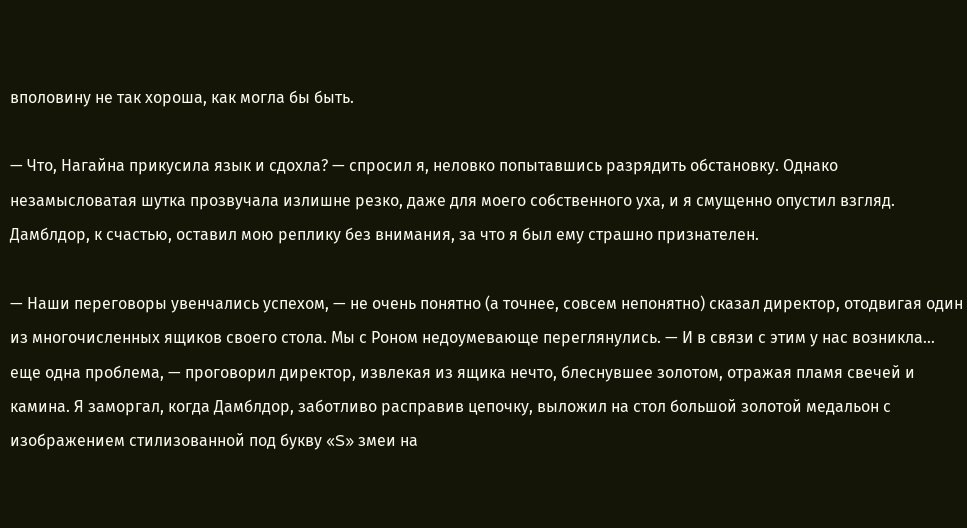вполовину не так хороша, как могла бы быть.

— Что, Нагайна прикусила язык и сдохла? — спросил я, неловко попытавшись разрядить обстановку. Однако незамысловатая шутка прозвучала излишне резко, даже для моего собственного уха, и я смущенно опустил взгляд. Дамблдор, к счастью, оставил мою реплику без внимания, за что я был ему страшно признателен.

— Наши переговоры увенчались успехом, — не очень понятно (а точнее, совсем непонятно) сказал директор, отодвигая один из многочисленных ящиков своего стола. Мы с Роном недоумевающе переглянулись. — И в связи с этим у нас возникла… еще одна проблема, — проговорил директор, извлекая из ящика нечто, блеснувшее золотом, отражая пламя свечей и камина. Я заморгал, когда Дамблдор, заботливо расправив цепочку, выложил на стол большой золотой медальон с изображением стилизованной под букву «S» змеи на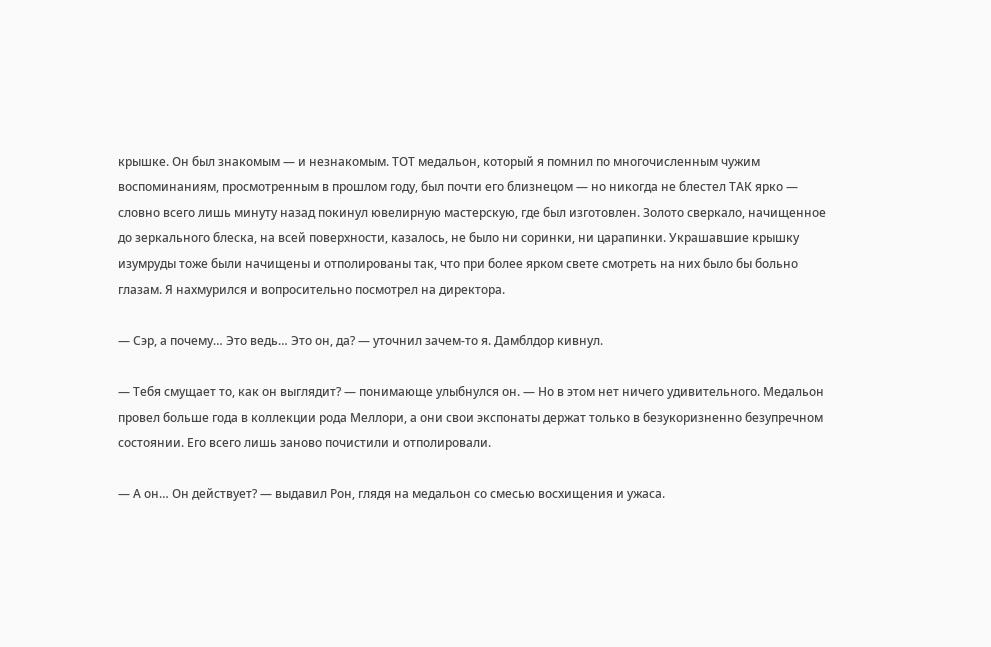крышке. Он был знакомым — и незнакомым. ТОТ медальон, который я помнил по многочисленным чужим воспоминаниям, просмотренным в прошлом году, был почти его близнецом — но никогда не блестел ТАК ярко — словно всего лишь минуту назад покинул ювелирную мастерскую, где был изготовлен. Золото сверкало, начищенное до зеркального блеска, на всей поверхности, казалось, не было ни соринки, ни царапинки. Украшавшие крышку изумруды тоже были начищены и отполированы так, что при более ярком свете смотреть на них было бы больно глазам. Я нахмурился и вопросительно посмотрел на директора.

— Сэр, а почему… Это ведь… Это он, да? — уточнил зачем-то я. Дамблдор кивнул.

— Тебя смущает то, как он выглядит? — понимающе улыбнулся он. — Но в этом нет ничего удивительного. Медальон провел больше года в коллекции рода Меллори, а они свои экспонаты держат только в безукоризненно безупречном состоянии. Его всего лишь заново почистили и отполировали.

— А он… Он действует? — выдавил Рон, глядя на медальон со смесью восхищения и ужаса.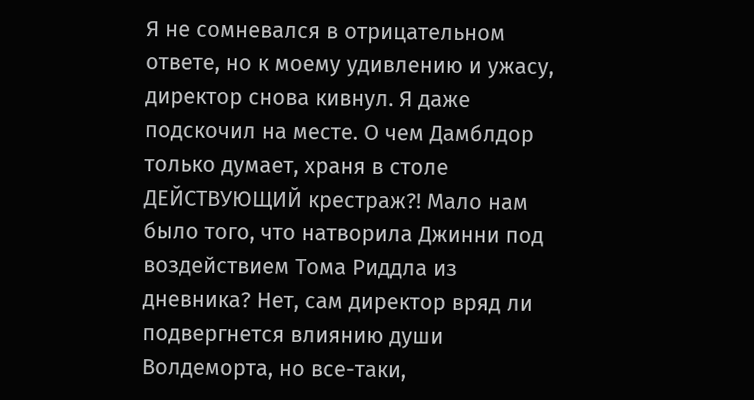Я не сомневался в отрицательном ответе, но к моему удивлению и ужасу, директор снова кивнул. Я даже подскочил на месте. О чем Дамблдор только думает, храня в столе ДЕЙСТВУЮЩИЙ крестраж?! Мало нам было того, что натворила Джинни под воздействием Тома Риддла из дневника? Нет, сам директор вряд ли подвергнется влиянию души Волдеморта, но все-таки,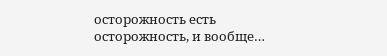осторожность есть осторожность, и вообще…